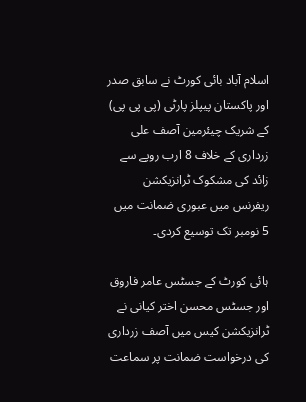اسلام آباد بائی کورٹ نے سابق صدر اور پاکستان پیپلز پارٹی (پی پی پی) کے شریک چیئرمین آصف علی زرداری کے خلاف 8 ارب روپے سے زائد کی مشکوک ٹرانزیکشن ریفرنس میں عبوری ضمانت میں 5 نومبر تک توسیع کردی۔

ہائی کورٹ کے جسٹس عامر فاروق اور جسٹس محسن اختر کیانی نے ٹرانزیکشن کیس میں آصف زرداری کی درخواست ضمانت پر سماعت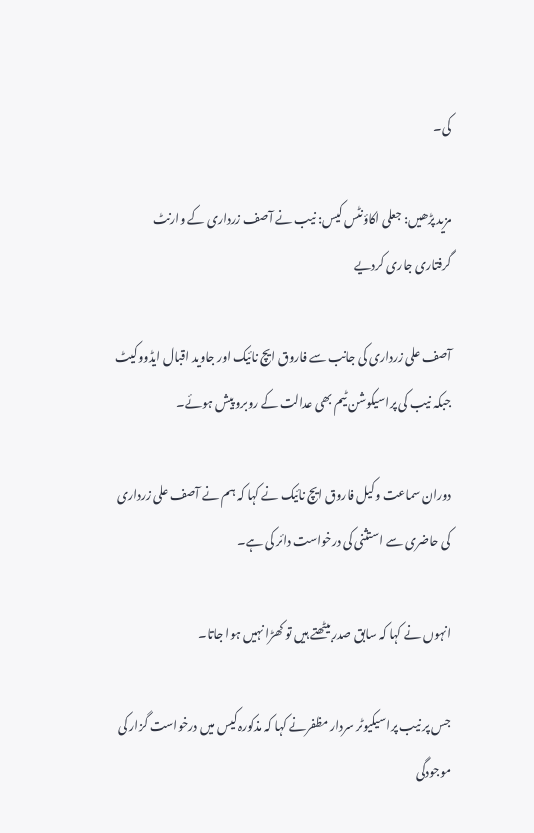کی۔

مزید پڑھیں: جعلی اکاؤنٹس کیس: نیب نے آصف زرداری کے وارنٹ گرفتاری جاری کردیے

آصف علی زرداری کی جانب سے فاروق ایچ نائیک اور جاوید اقبال ایڈووکیٹ جبکہ نیب کی پراسیکوشن ٹیم بھی عدالت کے روبرو پیش ہوئے۔

دوران سماعت وکیل فاروق ایچ نائیک نے کہا کہ ہم نے آصف علی زرداری کی حاضری سے استثنی کی درخواست دائر کی ہے۔

انہوں نے کہا کہ سابق صدر بیٹھتے ہیں تو کھڑا نہیں ہوا جاتا۔

جس پر نیب پراسیکیوٹر سردار مظفرنے کہا کہ مذکورہ کیس میں درخواست گزار کی موجودگی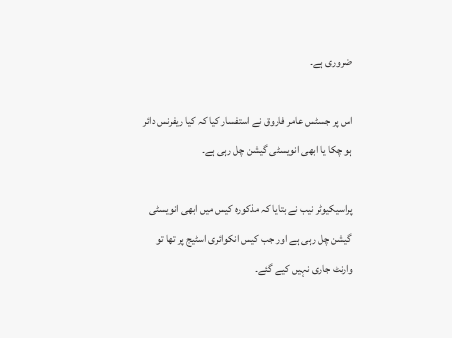ضروری ہے۔

اس پر جسٹس عامر فاروق نے استفسار کیا کہ کیا ریفرنس دائر ہو چکا یا ابھی انویسٹی گیشن چل رہی ہے۔

پراسیکیوٹر نیب نے بتایا کہ مذکورہ کیس میں ابھی انویسٹی گیشن چل رہی ہے اور جب کیس انکوائری اسٹیج پر تھا تو وارنٹ جاری نہیں کیے گئے۔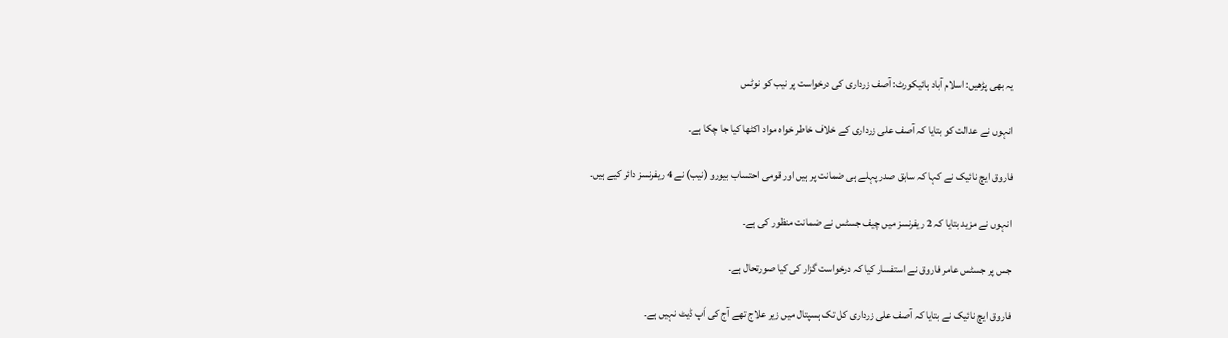یہ بھی پڑھیں: اسلام آباد ہائیکورٹ: آصف زرداری کی درخواست پر نیب کو نوٹس

انہوں نے عدالت کو بتایا کہ آصف علی زرداری کے خلاف خاطر خواہ مواد اکٹھا کیا جا چکا ہے۔

فاروق ایچ نائیک نے کہا کہ سابق صدر پہلے ہی ضمانت پر ہیں اور قومی احتساب بیورو (نیب) نے 4 ریفرنسز دائر کیے ہیں۔

انہوں نے مزید بتایا کہ 2 ریفرنسز میں چیف جسٹس نے ضمانت منظور کی ہے۔

جس پر جسٹس عامر فاروق نے استفسار کیا کہ درخواست گزار کی کیا صورتحال ہے۔

فاروق ایچ نائیک نے بتایا کہ آصف علی زرداری کل تک ہسپتال میں زیر علاج تھے آج کی اَپ ڈیٹ نہیں ہے۔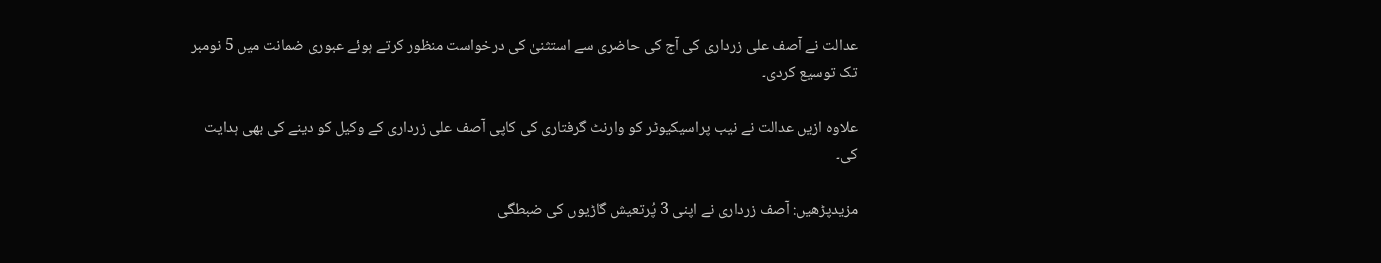عدالت نے آصف علی زرداری کی آج کی حاضری سے استثنیٰ کی درخواست منظور کرتے ہوئے عبوری ضمانت میں 5 نومبر تک توسیع کردی۔

علاوہ ازیں عدالت نے نیب پراسیکیوٹر کو وارنٹ گرفتاری کی کاپی آصف علی زرداری کے وکیل کو دینے کی بھی ہدایت کی۔

مزیدپڑھیں: آصف زرداری نے اپنی 3 پُرتعیش گاڑیوں کی ضبطگی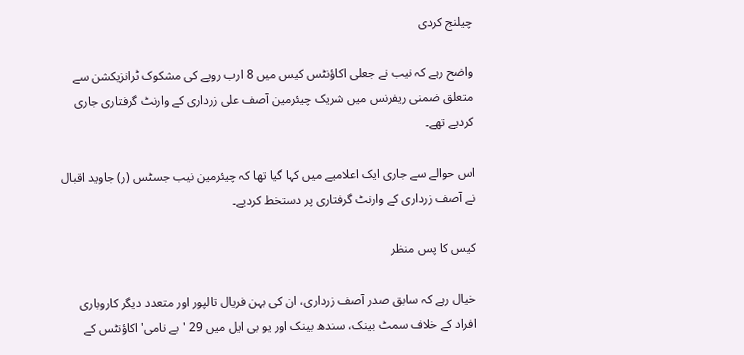چیلنج کردی

واضح رہے کہ نیب نے جعلی اکاؤنٹس کیس میں 8 ارب روپے کی مشکوک ٹرانزیکشن سے متعلق ضمنی ریفرنس میں شریک چیئرمین آصف علی زرداری کے وارنٹ گرفتاری جاری کردیے تھے۔

اس حوالے سے جاری ایک اعلامیے میں کہا گیا تھا کہ چیئرمین نیب جسٹس (ر) جاوید اقبال نے آصف زرداری کے وارنٹ گرفتاری پر دستخط کردیے۔

کیس کا پس منظر

خیال رہے کہ سابق صدر آصف زرداری، ان کی بہن فریال تالپور اور متعدد دیگر کاروباری افراد کے خلاف سمٹ بینک، سندھ بینک اور یو بی ایل میں 29 'بے نامی' اکاؤنٹس کے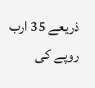ذریعے 35 ارب روپے کی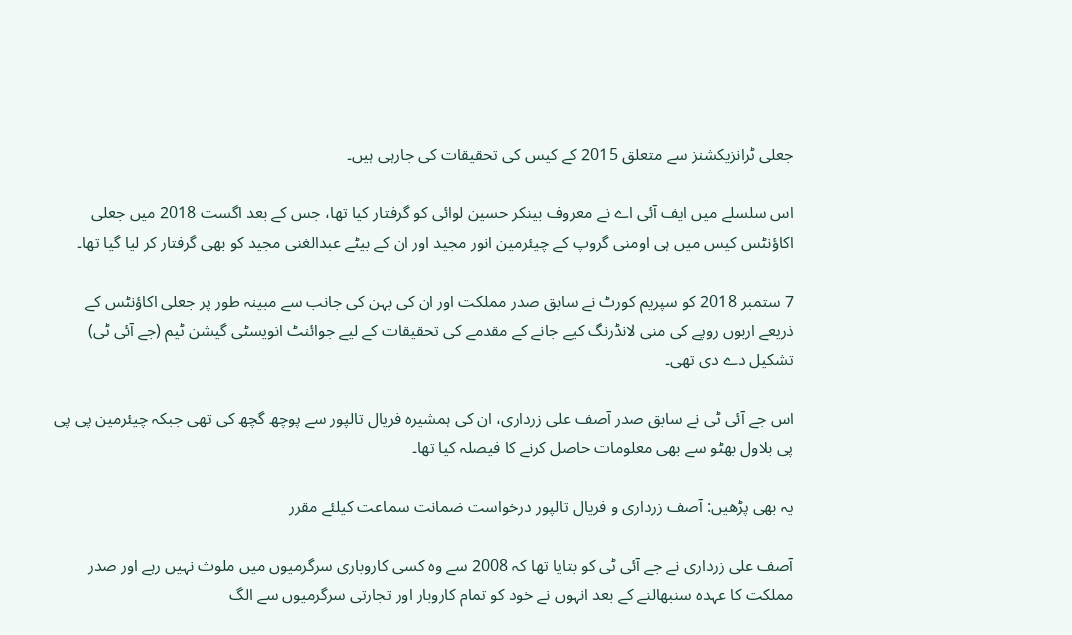جعلی ٹرانزیکشنز سے متعلق 2015 کے کیس کی تحقیقات کی جارہی ہیں۔

اس سلسلے میں ایف آئی اے نے معروف بینکر حسین لوائی کو گرفتار کیا تھا، جس کے بعد اگست 2018 میں جعلی اکاؤنٹس کیس میں ہی اومنی گروپ کے چیئرمین انور مجید اور ان کے بیٹے عبدالغنی مجید کو بھی گرفتار کر لیا گیا تھا۔

7 ستمبر 2018 کو سپریم کورٹ نے سابق صدر مملکت اور ان کی بہن کی جانب سے مبینہ طور پر جعلی اکاؤنٹس کے ذریعے اربوں روپے کی منی لانڈرنگ کیے جانے کے مقدمے کی تحقیقات کے لیے جوائنٹ انویسٹی گیشن ٹیم (جے آئی ٹی) تشکیل دے دی تھی۔

اس جے آئی ٹی نے سابق صدر آصف علی زرداری، ان کی ہمشیرہ فریال تالپور سے پوچھ گچھ کی تھی جبکہ چیئرمین پی پی پی بلاول بھٹو سے بھی معلومات حاصل کرنے کا فیصلہ کیا تھا۔

یہ بھی پڑھیں: آصف زرداری و فریال تالپور درخواست ضمانت سماعت کیلئے مقرر

آصف علی زرداری نے جے آئی ٹی کو بتایا تھا کہ 2008 سے وہ کسی کاروباری سرگرمیوں میں ملوث نہیں رہے اور صدر مملکت کا عہدہ سنبھالنے کے بعد انہوں نے خود کو تمام کاروبار اور تجارتی سرگرمیوں سے الگ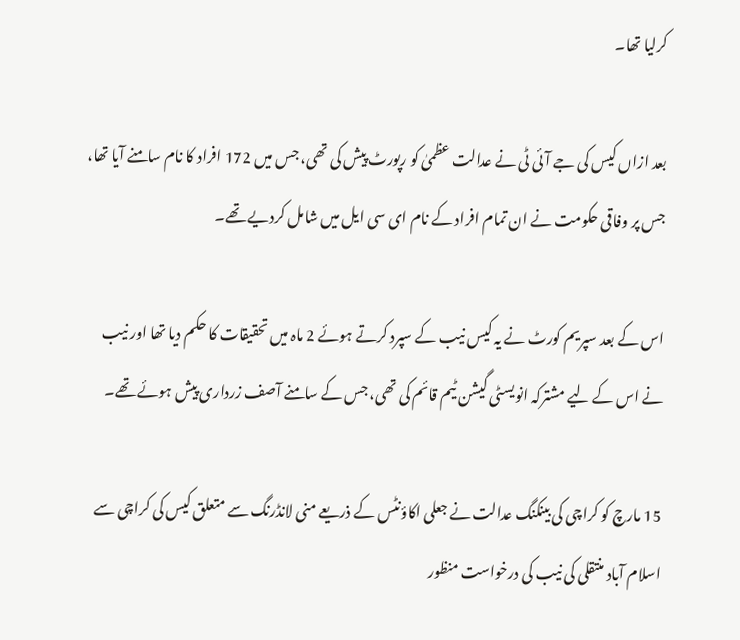کرلیا تھا۔

بعد ازاں کیس کی جے آئی ٹی نے عدالت عظمیٰ کو رپورٹ پیش کی تھی، جس میں 172 افراد کا نام سامنے آیا تھا، جس پر وفاقی حکومت نے ان تمام افراد کے نام ای سی ایل میں شامل کردیے تھے۔

اس کے بعد سپریم کورٹ نے یہ کیس نیب کے سپرد کرتے ہوئے 2 ماہ میں تحقیقات کا حکم دیا تھا اور نیب نے اس کے لیے مشترکہ انویسٹی گیشن ٹیم قائم کی تھی، جس کے سامنے آصف زرداری پیش ہوئے تھے۔

15 مارچ کو کراچی کی بینکنگ عدالت نے جعلی اکاؤنٹس کے ذریعے منی لانڈرنگ سے متعلق کیس کی کراچی سے اسلام آباد منتقلی کی نیب کی درخواست منظور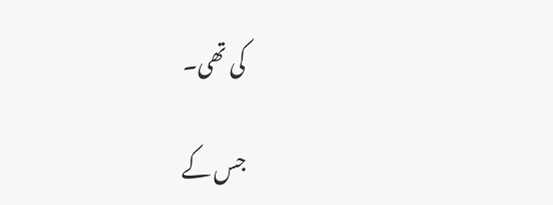کی تھی۔

جس کے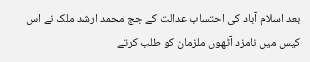بعد اسلام آباد کی احتساب عدالت کے جج محمد ارشد ملک نے اس کیس میں نامزد آٹھوں ملزمان کو طلب کرتے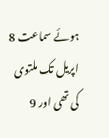ہوئے سماعت 8 اپریل تک ملتوی کی تھی اور 9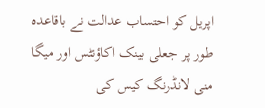اپریل کو احتساب عدالت نے باقاعدہ طور پر جعلی بینک اکاؤنٹس اور میگا منی لانڈرنگ کیس کی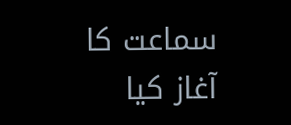سماعت کا آغاز کیا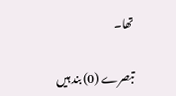تھا۔

تبصرے (0) بند ہیں